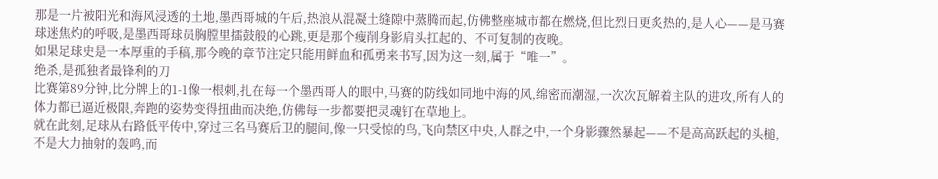那是一片被阳光和海风浸透的土地,墨西哥城的午后,热浪从混凝土缝隙中蒸腾而起,仿佛整座城市都在燃烧,但比烈日更炙热的,是人心——是马赛球迷焦灼的呼吸,是墨西哥球员胸膛里擂鼓般的心跳,更是那个瘦削身影肩头扛起的、不可复制的夜晚。
如果足球史是一本厚重的手稿,那今晚的章节注定只能用鲜血和孤勇来书写,因为这一刻,属于“唯一”。
绝杀,是孤独者最锋利的刀
比赛第89分钟,比分牌上的1-1像一根刺,扎在每一个墨西哥人的眼中,马赛的防线如同地中海的风,绵密而潮湿,一次次瓦解着主队的进攻,所有人的体力都已逼近极限,奔跑的姿势变得扭曲而决绝,仿佛每一步都要把灵魂钉在草地上。
就在此刻,足球从右路低平传中,穿过三名马赛后卫的腿间,像一只受惊的鸟,飞向禁区中央,人群之中,一个身影骤然暴起——不是高高跃起的头槌,不是大力抽射的轰鸣,而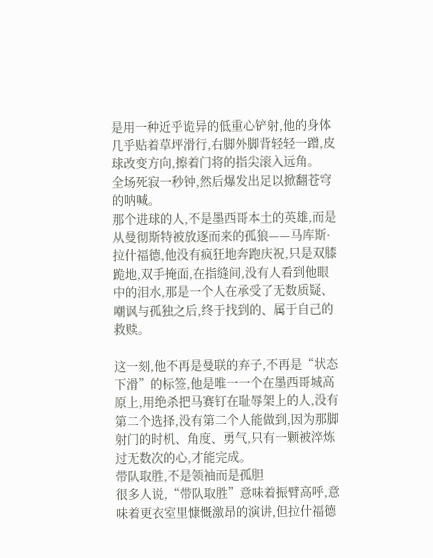是用一种近乎诡异的低重心铲射,他的身体几乎贴着草坪滑行,右脚外脚背轻轻一蹭,皮球改变方向,擦着门将的指尖滚入远角。
全场死寂一秒钟,然后爆发出足以掀翻苍穹的呐喊。
那个进球的人,不是墨西哥本土的英雄,而是从曼彻斯特被放逐而来的孤狼——马库斯·拉什福德,他没有疯狂地奔跑庆祝,只是双膝跪地,双手掩面,在指缝间,没有人看到他眼中的泪水,那是一个人在承受了无数质疑、嘲讽与孤独之后,终于找到的、属于自己的救赎。

这一刻,他不再是曼联的弃子,不再是“状态下滑”的标签,他是唯一一个在墨西哥城高原上,用绝杀把马赛钉在耻辱架上的人,没有第二个选择,没有第二个人能做到,因为那脚射门的时机、角度、勇气,只有一颗被淬炼过无数次的心,才能完成。
带队取胜,不是领袖而是孤胆
很多人说,“带队取胜”意味着振臂高呼,意味着更衣室里慷慨激昂的演讲,但拉什福德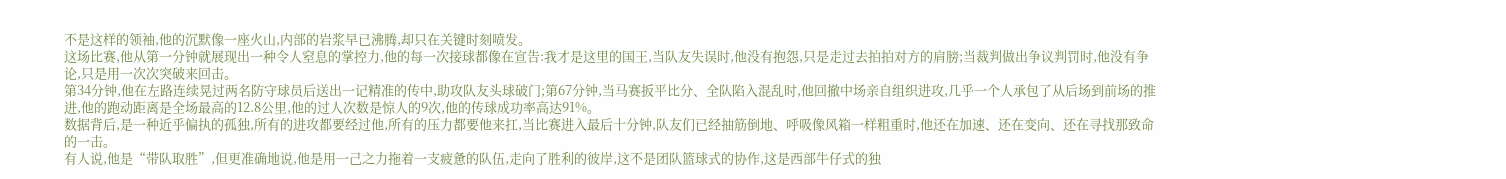不是这样的领袖,他的沉默像一座火山,内部的岩浆早已沸腾,却只在关键时刻喷发。
这场比赛,他从第一分钟就展现出一种令人窒息的掌控力,他的每一次接球都像在宣告:我才是这里的国王,当队友失误时,他没有抱怨,只是走过去拍拍对方的肩膀;当裁判做出争议判罚时,他没有争论,只是用一次次突破来回击。
第34分钟,他在左路连续晃过两名防守球员后送出一记精准的传中,助攻队友头球破门;第67分钟,当马赛扳平比分、全队陷入混乱时,他回撤中场亲自组织进攻,几乎一个人承包了从后场到前场的推进,他的跑动距离是全场最高的12.8公里,他的过人次数是惊人的9次,他的传球成功率高达91%。
数据背后,是一种近乎偏执的孤独,所有的进攻都要经过他,所有的压力都要他来扛,当比赛进入最后十分钟,队友们已经抽筋倒地、呼吸像风箱一样粗重时,他还在加速、还在变向、还在寻找那致命的一击。
有人说,他是“带队取胜”,但更准确地说,他是用一己之力拖着一支疲惫的队伍,走向了胜利的彼岸,这不是团队篮球式的协作,这是西部牛仔式的独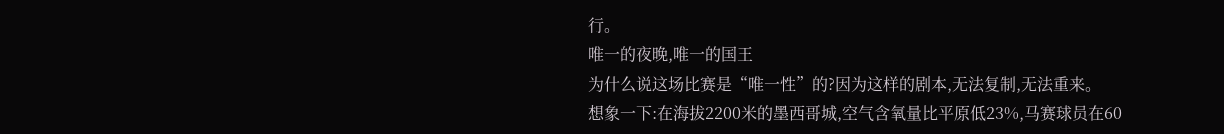行。
唯一的夜晚,唯一的国王
为什么说这场比赛是“唯一性”的?因为这样的剧本,无法复制,无法重来。
想象一下:在海拔2200米的墨西哥城,空气含氧量比平原低23%,马赛球员在60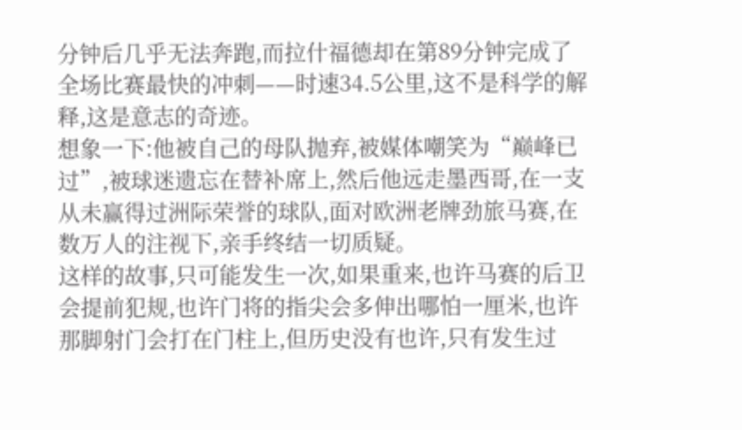分钟后几乎无法奔跑,而拉什福德却在第89分钟完成了全场比赛最快的冲刺——时速34.5公里,这不是科学的解释,这是意志的奇迹。
想象一下:他被自己的母队抛弃,被媒体嘲笑为“巅峰已过”,被球迷遗忘在替补席上,然后他远走墨西哥,在一支从未赢得过洲际荣誉的球队,面对欧洲老牌劲旅马赛,在数万人的注视下,亲手终结一切质疑。
这样的故事,只可能发生一次,如果重来,也许马赛的后卫会提前犯规,也许门将的指尖会多伸出哪怕一厘米,也许那脚射门会打在门柱上,但历史没有也许,只有发生过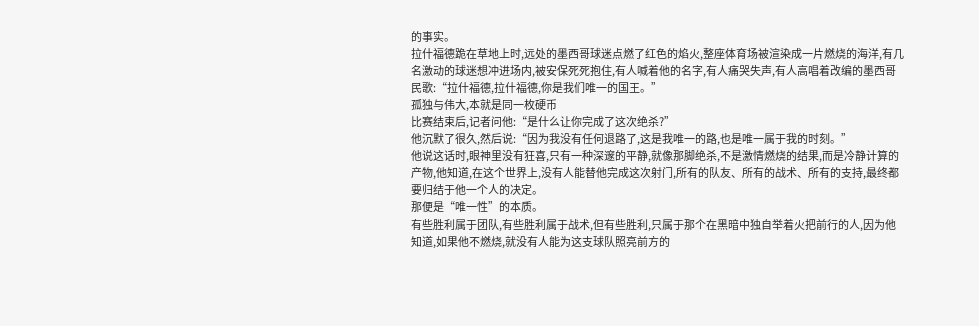的事实。
拉什福德跪在草地上时,远处的墨西哥球迷点燃了红色的焰火,整座体育场被渲染成一片燃烧的海洋,有几名激动的球迷想冲进场内,被安保死死抱住,有人喊着他的名字,有人痛哭失声,有人高唱着改编的墨西哥民歌:“拉什福德,拉什福德,你是我们唯一的国王。”
孤独与伟大,本就是同一枚硬币
比赛结束后,记者问他:“是什么让你完成了这次绝杀?”
他沉默了很久,然后说:“因为我没有任何退路了,这是我唯一的路,也是唯一属于我的时刻。”
他说这话时,眼神里没有狂喜,只有一种深邃的平静,就像那脚绝杀,不是激情燃烧的结果,而是冷静计算的产物,他知道,在这个世界上,没有人能替他完成这次射门,所有的队友、所有的战术、所有的支持,最终都要归结于他一个人的决定。
那便是“唯一性”的本质。
有些胜利属于团队,有些胜利属于战术,但有些胜利,只属于那个在黑暗中独自举着火把前行的人,因为他知道,如果他不燃烧,就没有人能为这支球队照亮前方的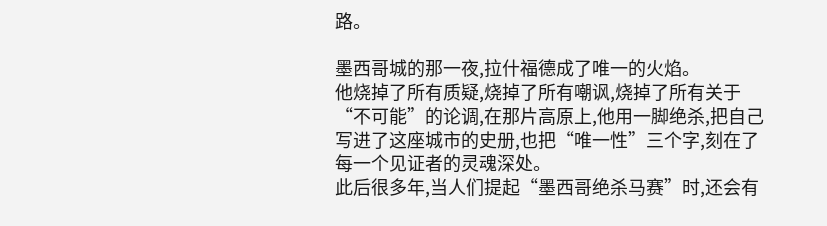路。

墨西哥城的那一夜,拉什福德成了唯一的火焰。
他烧掉了所有质疑,烧掉了所有嘲讽,烧掉了所有关于“不可能”的论调,在那片高原上,他用一脚绝杀,把自己写进了这座城市的史册,也把“唯一性”三个字,刻在了每一个见证者的灵魂深处。
此后很多年,当人们提起“墨西哥绝杀马赛”时,还会有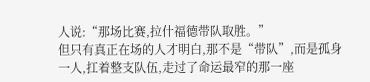人说:“那场比赛,拉什福德带队取胜。”
但只有真正在场的人才明白,那不是“带队”,而是孤身一人,扛着整支队伍,走过了命运最窄的那一座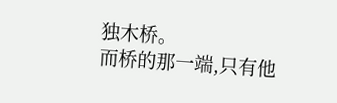独木桥。
而桥的那一端,只有他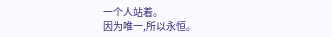一个人站着。
因为唯一,所以永恒。